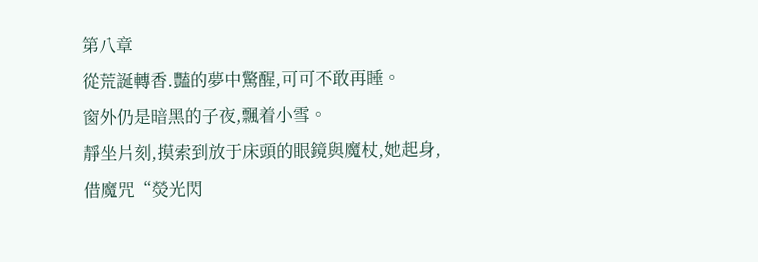第八章
從荒誕轉香.豔的夢中驚醒,可可不敢再睡。
窗外仍是暗黑的子夜,飄着小雪。
靜坐片刻,摸索到放于床頭的眼鏡與魔杖,她起身,借魔咒“熒光閃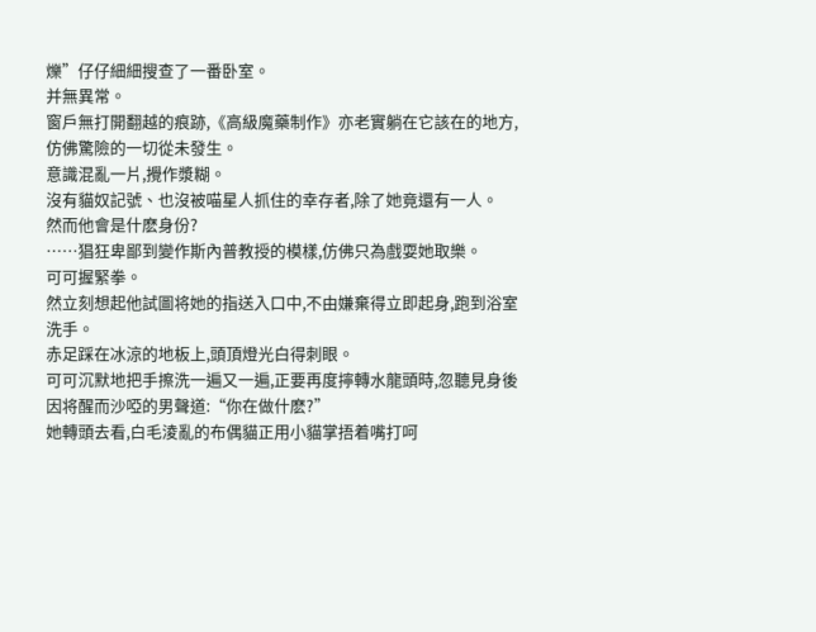爍”仔仔細細搜查了一番卧室。
并無異常。
窗戶無打開翻越的痕跡,《高級魔藥制作》亦老實躺在它該在的地方,仿佛驚險的一切從未發生。
意識混亂一片,攪作漿糊。
沒有貓奴記號、也沒被喵星人抓住的幸存者,除了她竟還有一人。
然而他會是什麽身份?
……猖狂卑鄙到變作斯內普教授的模樣,仿佛只為戲耍她取樂。
可可握緊拳。
然立刻想起他試圖将她的指送入口中,不由嫌棄得立即起身,跑到浴室洗手。
赤足踩在冰涼的地板上,頭頂燈光白得刺眼。
可可沉默地把手擦洗一遍又一遍,正要再度擰轉水龍頭時,忽聽見身後因将醒而沙啞的男聲道:“你在做什麽?”
她轉頭去看,白毛淩亂的布偶貓正用小貓掌捂着嘴打呵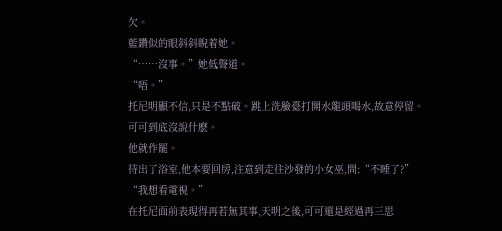欠。
藍鑽似的眼斜斜睨着她。
“……沒事。”她低聲道。
“唔。”
托尼明顯不信,只是不點破。跳上洗臉臺打開水龍頭喝水,故意停留。
可可到底沒說什麽。
他就作罷。
待出了浴室,他本要回房,注意到走往沙發的小女巫,問:“不睡了?”
“我想看電視。”
在托尼面前表現得再若無其事,天明之後,可可還是經過再三思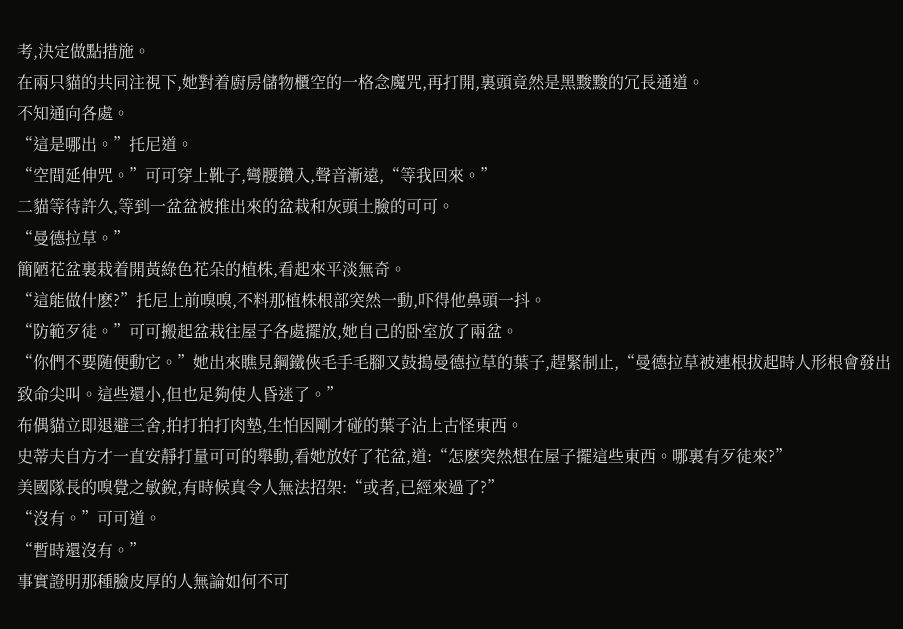考,決定做點措施。
在兩只貓的共同注視下,她對着廚房儲物櫃空的一格念魔咒,再打開,裏頭竟然是黑黢黢的冗長通道。
不知通向各處。
“這是哪出。”托尼道。
“空間延伸咒。”可可穿上靴子,彎腰鑽入,聲音漸遠,“等我回來。”
二貓等待許久,等到一盆盆被推出來的盆栽和灰頭土臉的可可。
“曼德拉草。”
簡陋花盆裏栽着開黃綠色花朵的植株,看起來平淡無奇。
“這能做什麽?”托尼上前嗅嗅,不料那植株根部突然一動,吓得他鼻頭一抖。
“防範歹徒。”可可搬起盆栽往屋子各處擺放,她自己的卧室放了兩盆。
“你們不要随便動它。”她出來瞧見鋼鐵俠毛手毛腳又鼓搗曼德拉草的葉子,趕緊制止,“曼德拉草被連根拔起時人形根會發出致命尖叫。這些還小,但也足夠使人昏迷了。”
布偶貓立即退避三舍,拍打拍打肉墊,生怕因剛才碰的葉子沾上古怪東西。
史蒂夫自方才一直安靜打量可可的舉動,看她放好了花盆,道:“怎麽突然想在屋子擺這些東西。哪裏有歹徒來?”
美國隊長的嗅覺之敏銳,有時候真令人無法招架:“或者,已經來過了?”
“沒有。”可可道。
“暫時還沒有。”
事實證明那種臉皮厚的人無論如何不可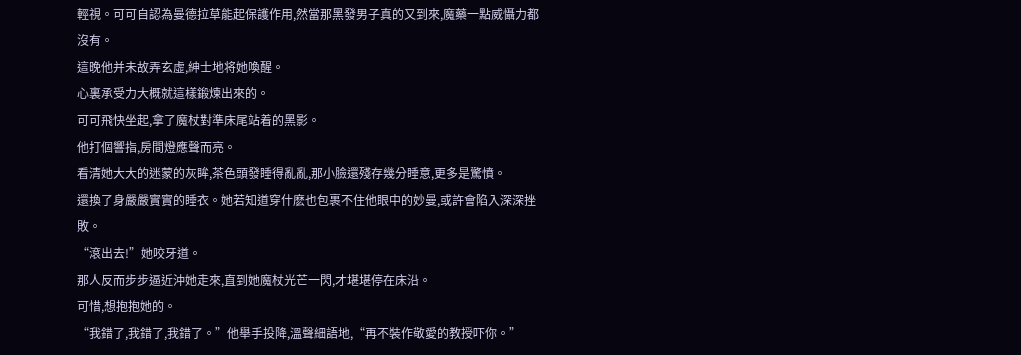輕視。可可自認為曼德拉草能起保護作用,然當那黑發男子真的又到來,魔藥一點威懾力都沒有。
這晚他并未故弄玄虛,紳士地将她喚醒。
心裏承受力大概就這樣鍛煉出來的。
可可飛快坐起,拿了魔杖對準床尾站着的黑影。
他打個響指,房間燈應聲而亮。
看清她大大的迷蒙的灰眸,茶色頭發睡得亂亂,那小臉還殘存幾分睡意,更多是驚憤。
還換了身嚴嚴實實的睡衣。她若知道穿什麽也包裹不住他眼中的妙曼,或許會陷入深深挫敗。
“滾出去!”她咬牙道。
那人反而步步逼近沖她走來,直到她魔杖光芒一閃,才堪堪停在床沿。
可惜,想抱抱她的。
“我錯了,我錯了,我錯了。”他舉手投降,溫聲細語地,“再不裝作敬愛的教授吓你。”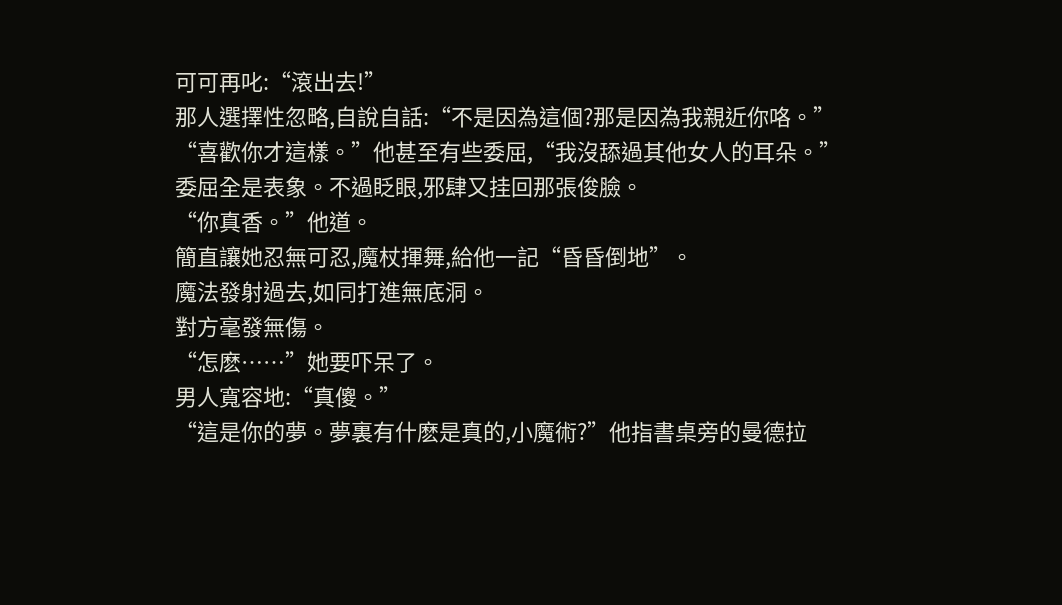可可再叱:“滾出去!”
那人選擇性忽略,自說自話:“不是因為這個?那是因為我親近你咯。”
“喜歡你才這樣。”他甚至有些委屈,“我沒舔過其他女人的耳朵。”
委屈全是表象。不過眨眼,邪肆又挂回那張俊臉。
“你真香。”他道。
簡直讓她忍無可忍,魔杖揮舞,給他一記“昏昏倒地”。
魔法發射過去,如同打進無底洞。
對方毫發無傷。
“怎麽……”她要吓呆了。
男人寬容地:“真傻。”
“這是你的夢。夢裏有什麽是真的,小魔術?”他指書桌旁的曼德拉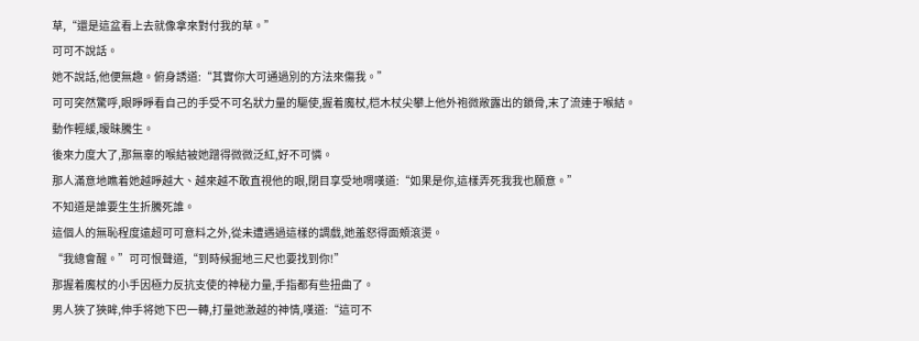草,“還是這盆看上去就像拿來對付我的草。”
可可不說話。
她不說話,他便無趣。俯身誘道:“其實你大可通過別的方法來傷我。”
可可突然驚呼,眼睜睜看自己的手受不可名狀力量的驅使,握着魔杖,桤木杖尖攀上他外袍微敞露出的鎖骨,末了流連于喉結。
動作輕緩,暧昧騰生。
後來力度大了,那無辜的喉結被她蹭得微微泛紅,好不可憐。
那人滿意地瞧着她越睜越大、越來越不敢直視他的眼,閉目享受地喟嘆道:“如果是你,這樣弄死我我也願意。”
不知道是誰要生生折騰死誰。
這個人的無恥程度遠超可可意料之外,從未遭遇過這樣的調戲,她羞怒得面頰滾燙。
“我總會醒。”可可恨聲道,“到時候掘地三尺也要找到你!”
那握着魔杖的小手因極力反抗支使的神秘力量,手指都有些扭曲了。
男人狹了狹眸,伸手将她下巴一轉,打量她激越的神情,嘆道:“這可不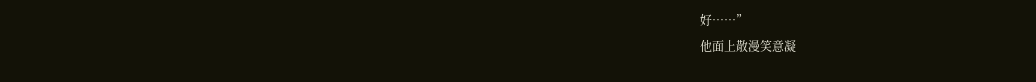好……”
他面上散漫笑意凝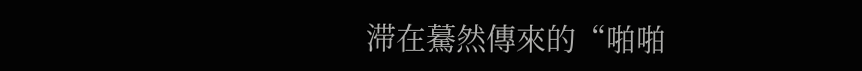滞在驀然傳來的“啪啪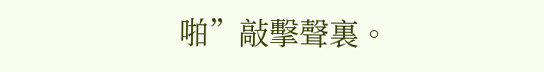啪”敲擊聲裏。